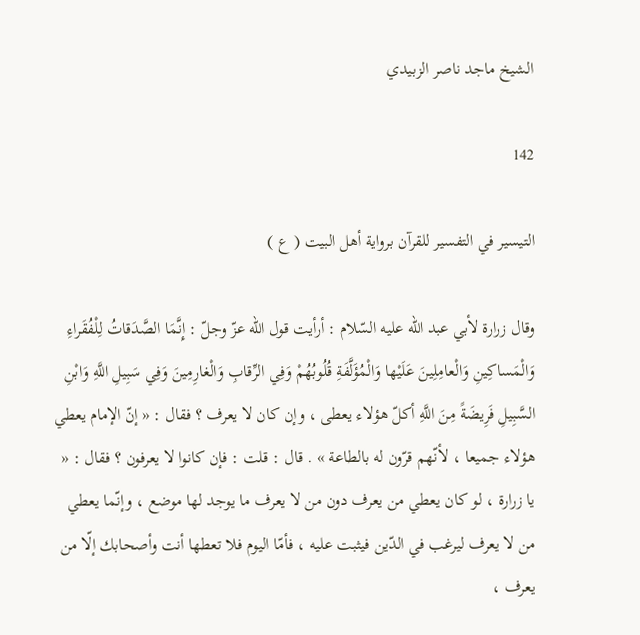الشيخ ماجد ناصر الزبيدي

142

التيسير في التفسير للقرآن برواية أهل البيت ( ع )

وقال زرارة لأبي عبد اللّه عليه السّلام : أرأيت قول اللّه عزّ وجلّ : إِنَّمَا الصَّدَقاتُ لِلْفُقَراءِ وَالْمَساكِينِ وَالْعامِلِينَ عَلَيْها وَالْمُؤَلَّفَةِ قُلُوبُهُمْ وَفِي الرِّقابِ وَالْغارِمِينَ وَفِي سَبِيلِ اللَّهِ وَابْنِ السَّبِيلِ فَرِيضَةً مِنَ اللَّهِ أكلّ هؤلاء يعطى ، وإن كان لا يعرف ؟ فقال : « إنّ الإمام يعطي هؤلاء جميعا ، لأنّهم قرّون له بالطاعة » . قال : قلت : فإن كانوا لا يعرفون ؟ فقال : « يا زرارة ، لو كان يعطي من يعرف دون من لا يعرف ما يوجد لها موضع ، وإنّما يعطي من لا يعرف ليرغب في الدّين فيثبت عليه ، فأمّا اليوم فلا تعطها أنت وأصحابك إلّا من يعرف ،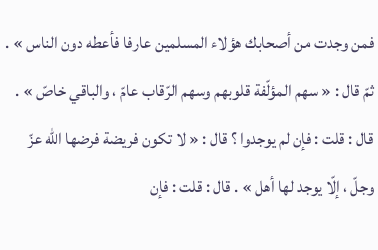فمن وجدت من أصحابك هؤلاء المسلمين عارفا فأعطه دون الناس » . ثمّ قال : « سهم المؤلّفة قلوبهم وسهم الرّقاب عامّ ، والباقي خاصّ » . قال : قلت : فإن لم يوجدوا ؟ قال : « لا تكون فريضة فرضها اللّه عزّ وجلّ ، إلّا يوجد لها أهل » . قال : قلت : فإن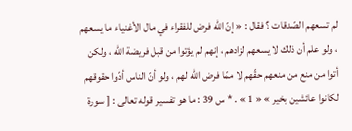لم تسعهم الصّدقات ؟ فقال : « إنّ اللّه فرض للفقراء في مال الأغنياء ما يسعهم ، ولو علم أن ذلك لا يسعهم لزادهم ، إنهم لم يؤتوا من قبل فريضة اللّه ، ولكن أتوا من منع من منعهم حقّهم لا ممّا فرض اللّه لهم ، ولو أنّ الناس أدّوا حقوقهم لكانوا عائشين بخير » « 1 » . * س 39 : ما هو تفسير قوله تعالى : [ سورة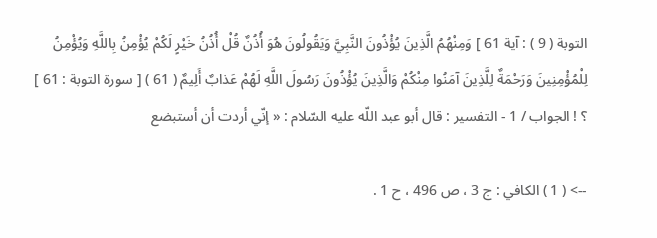التوبة ( 9 ) : آية 61 ] وَمِنْهُمُ الَّذِينَ يُؤْذُونَ النَّبِيَّ وَيَقُولُونَ هُوَ أُذُنٌ قُلْ أُذُنُ خَيْرٍ لَكُمْ يُؤْمِنُ بِاللَّهِ وَيُؤْمِنُ لِلْمُؤْمِنِينَ وَرَحْمَةٌ لِلَّذِينَ آمَنُوا مِنْكُمْ وَالَّذِينَ يُؤْذُونَ رَسُولَ اللَّهِ لَهُمْ عَذابٌ أَلِيمٌ ( 61 ) [ سورة التوبة : 61 ] ؟ ! الجواب / 1 - التفسير : قال أبو عبد اللّه عليه السّلام : « إنّي أردت أن أستبضع

--> ( 1 ) الكافي : ج 3 ، ص 496 ، ح 1 .